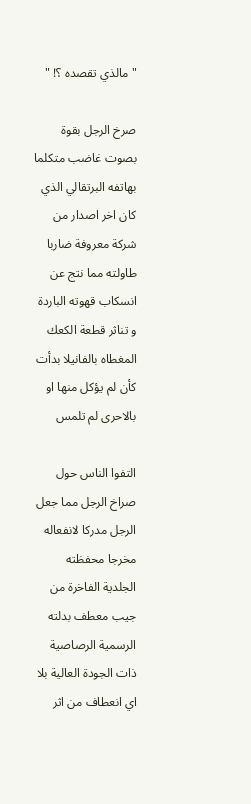" مالذي تقصده ؟! "

صرخ الرجل بقوة بصوت غاضب متكلما بهاتفه البرتقالي الذي كان اخر اصدار من شركة معروفة ضاربا طاولته مما نتج عن انسكاب قهوته الباردة و تناثر قطعة الكعك المغطاه بالفانيلا بدأت كأن لم يؤكل منها او بالاحرى لم تلمس

التفوا الناس حول صراخ الرجل مما جعل الرجل مدركا لانفعاله مخرجا محفظته الجلدية الفاخرة من جيب معطف بدلته الرسمية الرصاصية ذات الجودة العالية بلا اي انعطاف من اثر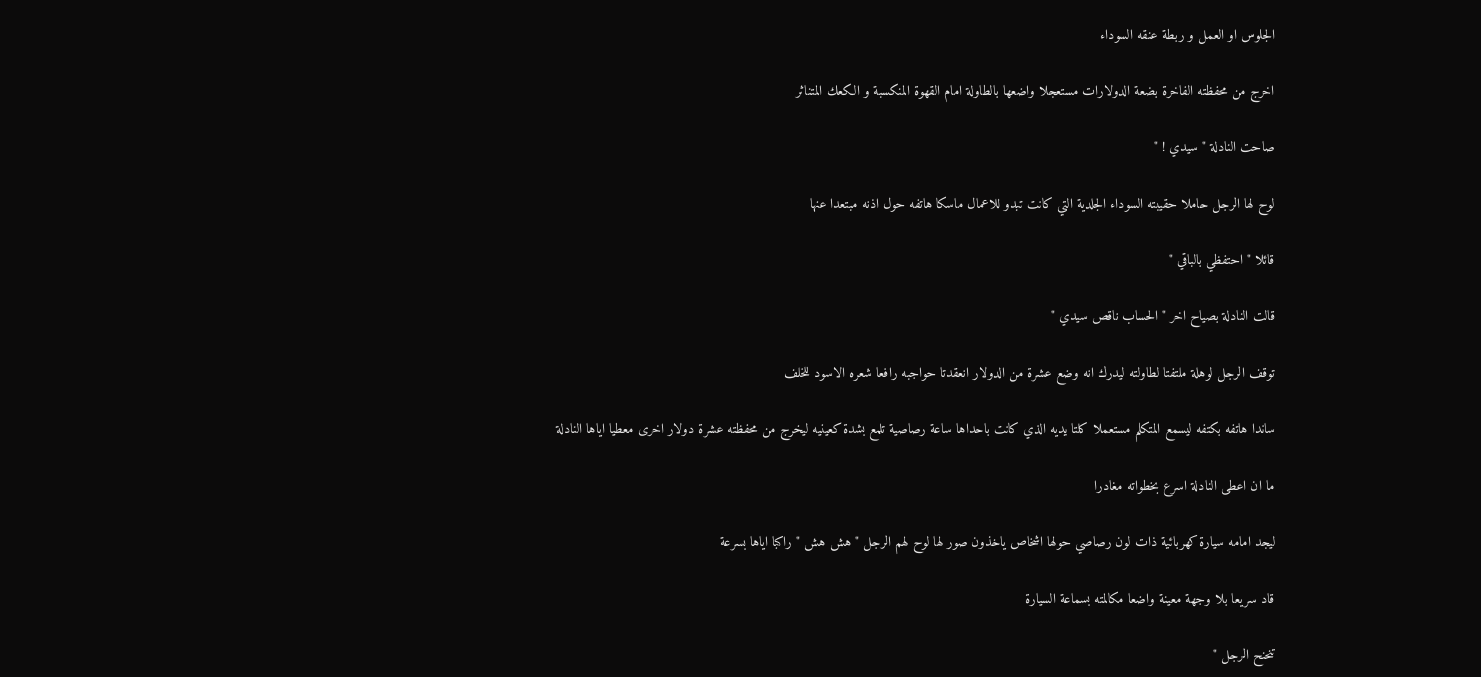الجلوس او العمل و ربطة عنقه السوداء

اخرج من محفظته الفاخرة بضعة الدولارات مستعجلا واضعها بالطاولة امام القهوة المنكسبة و الكعك المتناثر

صاحت النادلة " سيدي ! "

لوح لها الرجل حاملا حقيبته السوداء الجلدية التي كانت تبدو للاعمال ماسكا هاتفه حول اذنه مبتعدا عنها

قائلا " احتفظي بالباقي "

قالت النادلة بصياح اخر " الحساب ناقص سيدي "

توقف الرجل لوهلة ملتفتا لطاولته ليدرك انه وضع عشرة من الدولار انعقدتا حواجبه رافعا شعره الاسود للخلف

ساندا هاتفه بكتفه ليسمع المتكلم مستعملا كلتا يديه الذي كانت باحداها ساعة رصاصية تلمع بشدة كعينيه ليخرج من محفظته عشرة دولار اخرى معطيا اياها النادلة

ما ان اعطى النادلة اسرع بخطواته مغادرا

ليجد امامه سيارة كهربائية ذات لون رصاصي حولها اشخاص ياخذون صور لها لوح لهم الرجل " هش هش " راكبا اياها بسرعة

قاد سريعا بلا وجهة معينة واضعا مكالمته بسماعة السيارة

تنحنح الرجل "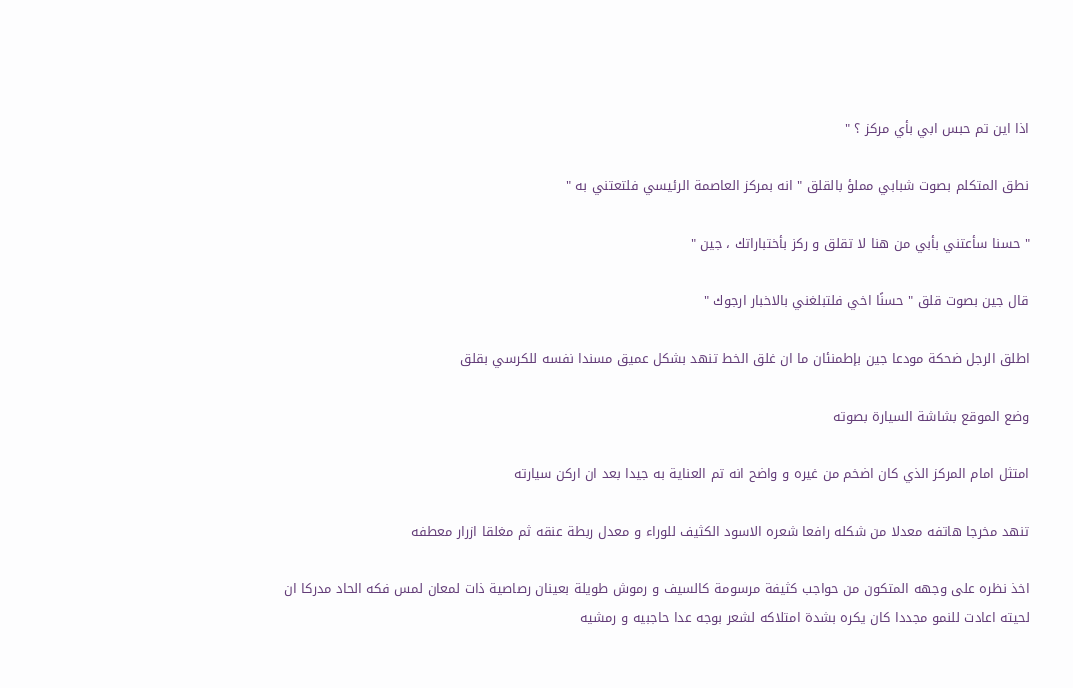اذا اين تم حبس ابي بأي مركز ؟ "

نطق المتكلم بصوت شبابي مملؤ بالقلق " انه بمركز العاصمة الرئيسي فلتعتني به "

" حسنا سأعتني بأبي من هنا لا تقلق و ركز بأختباراتك ، جين "

قال جين بصوت قلق " حسنًا اخي فلتبلغني بالاخبار ارجوك "

اطلق الرجل ضحكة مودعا جين بإطمنئان ما ان غلق الخط تنهد بشكل عميق مسندا نفسه للكرسي بقلق

وضع الموقع بشاشة السيارة بصوته

امتثل امام المركز الذي كان اضخم من غيره و واضح انه تم العناية به جيدا بعد ان اركن سيارته

تنهد مخرجا هاتفه معدلا من شكله رافعا شعره الاسود الكثيف للوراء و معدل ربطة عنقه ثم مغلقا ازرار معطفه

اخذ نظره على وجهه المتكون من حواجب كثيفة مرسومة كالسيف و رموش طويلة بعينان رصاصية ذات لمعان لمس فكه الحاد مدركا ان لحيته اعادت للنمو مجددا كان يكره بشدة امتلاكه لشعر بوجه عدا حاجبيه و رمشيه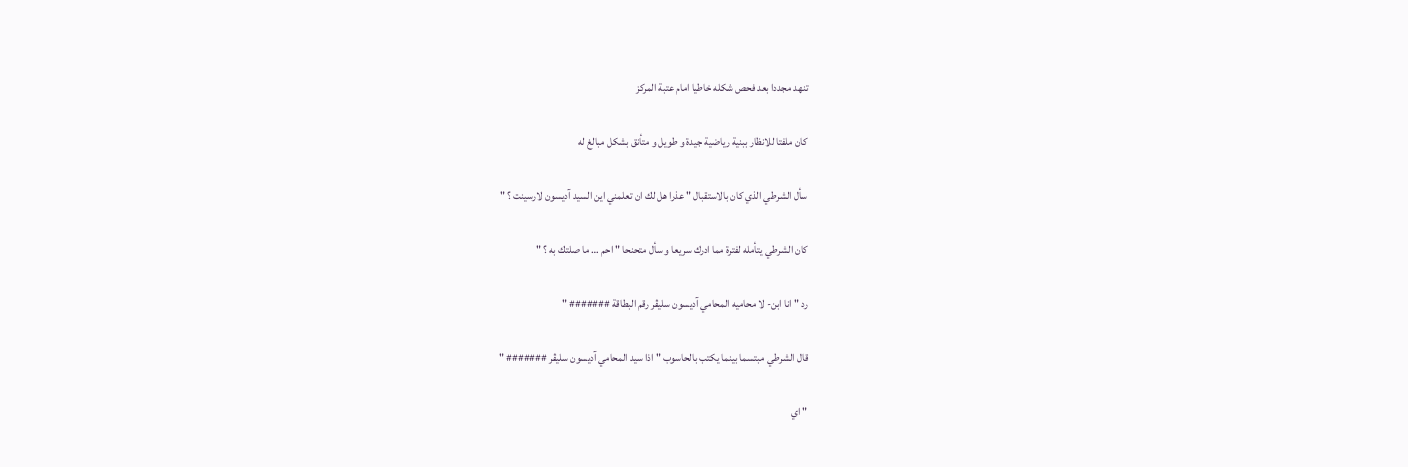تنهد مجددا بعد فحص شكله خاطيا امام عتبة المركز

كان ملفتا للانظار ببنية رياضية جيدة و طويل و متأنق بشكل مبالغ له

سأل الشرطي الذي كان بالاستقبال " عذرا هل لك ان تعلمني اين السيد آديسون لارسينت ؟ "

كان الشرطي يتأمله لفترة مما ادرك سريعا و سأل متحنحا " احم … ما صلتك به ؟ "

رد " انا ابن- لا محاميه المحامي آديسون سليڤر رقم البطاقة ####### "

قال الشرطي مبتسما بينما يكتب بالحاسوب " اذا سيد المحامي آديسون سليڤر ####### "

" اي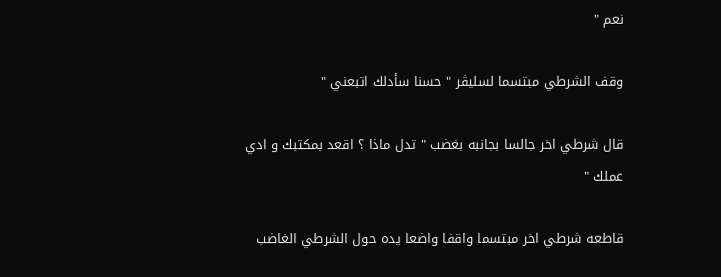نعم "

وقف الشرطي مبتسما لسليڤر " حسنا سأدلك اتبعني "

قال شرطي اخر جالسا بجانبه بغضب " تدل ماذا ؟ اقعد بمكتبك و ادي عملك "

قاطعه شرطي اخر مبتسما واقفا واضعا يده حول الشرطي الغاضب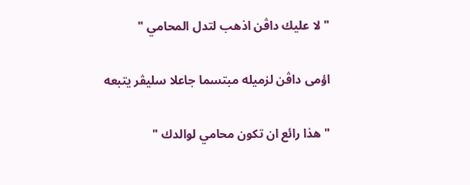" لا عليك داڤن اذهب لتدل المحامي "

اؤمى داڤن لزميله مبتسما جاعلا سليڤر يتبعه

" هذا رائع ان تكون محامي لوالدك "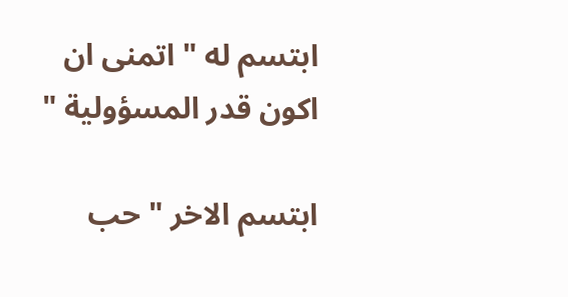ابتسم له " اتمنى ان اكون قدر المسؤولية "

ابتسم الاخر " حب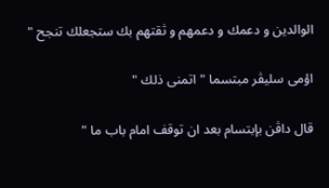الوالدين و دعمك و دعمهم و ثقتهم بك ستجعلك تنجح "

اؤمى سليڤر مبتسما " اتمنى ذلك "

قال داڤن بإبتسام بعد ان توقف امام باب ما "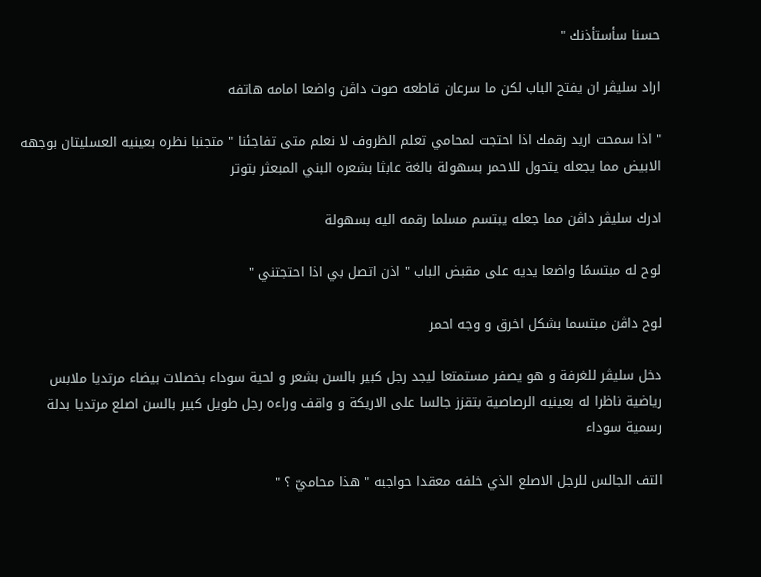حسنا سأستأذنك "

اراد سليڤر ان يفتح الباب لكن ما سرعان قاطعه صوت داڤن واضعا امامه هاتفه

" اذا سمحت اريد رقمك اذا احتجت لمحامي تعلم الظروف لا نعلم متى تفاجئنا " متجنبا نظره بعينيه العسليتان بوجهه الابيض مما يجعله يتحول للاحمر بسهولة بالغة عابثا بشعره البني المبعثر بتوتر

ادرك سليڤر داڤن مما جعله يبتسم مسلما رقمه اليه بسهولة

لوح له مبتسمًا واضعا يديه على مقبض الباب " اذن اتصل بي اذا احتجتني "

لوح داڤن مبتسما بشكل اخرق و وجه احمر

دخل سليڤر للغرفة و هو يصفر مستمتعا ليجد رجل كبير بالسن بشعر و لحية سوداء بخصلات بيضاء مرتديا ملابس رياضية ناظرا له بعينيه الرصاصية بتقزز جالسا على الاريكة و واقف وراءه رجل طويل كبير بالسن اصلع مرتديا بدلة رسمية سوداء

التف الجالس للرجل الاصلع الذي خلفه معقدا حواجبه " هذا محاميّ ؟ "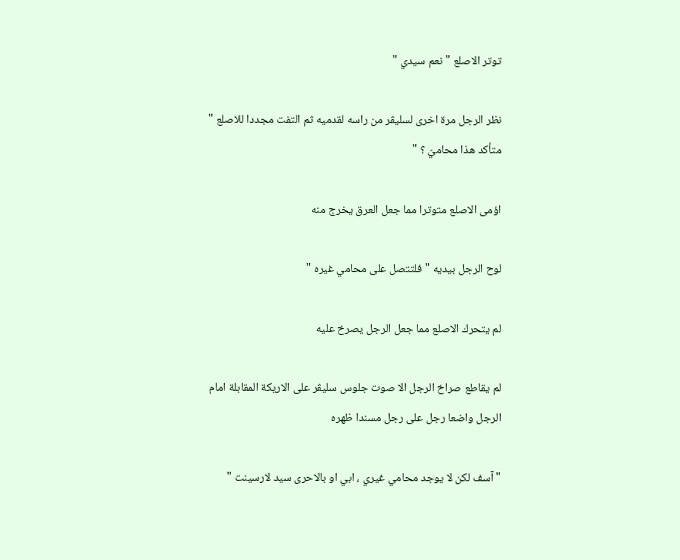توتر الاصلع " نعم سيدي "

نظر الرجل مرة اخرى لسليڤر من راسه لقدميه ثم التفت مجددا للاصلع " متأكد هذا محاميّ ؟ "

اؤمى الاصلع متوترا مما جعل العرق يخرج منه

لوح الرجل بيديه " فلتتصل على محامي غيره "

لم يتحرك الاصلع مما جعل الرجل يصرخ عليه

لم يقاطع صراخ الرجل الا صوت جلوس سليڤر على الاريكة المقابلة امام الرجل واضعا رجل على رجل مسندا ظهره

" آسف لكن لا يوجد محامي غيري ، ابي او بالاحرى سيد لارسينت "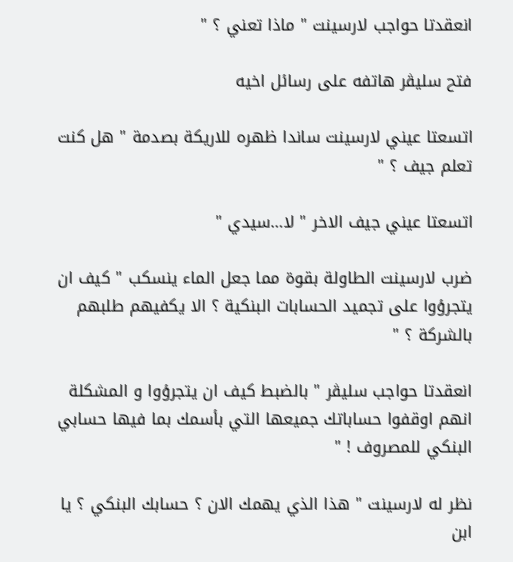انعقدتا حواجب لارسينت " ماذا تعني ؟ "

فتح سليڤر هاتفه على رسائل اخيه

اتسعتا عيني لارسينت ساندا ظهره للاريكة بصدمة " هل كنت تعلم جيف ؟ "

اتسعتا عيني جيف الاخر " لا…سيدي "

ضرب لارسينت الطاولة بقوة مما جعل الماء ينسكب " كيف ان يتجرؤوا على تجميد الحسابات البنكية ؟ الا يكفيهم طلبهم بالشركة ؟ "

انعقدتا حواجب سليڤر " بالضبط كيف ان يتجرؤوا و المشكلة انهم اوقفوا حساباتك جميعها التي بأسمك بما فيها حسابي البنكي للمصروف ! "

نظر له لارسينت " هذا الذي يهمك الان ؟ حسابك البنكي ؟ يا ابن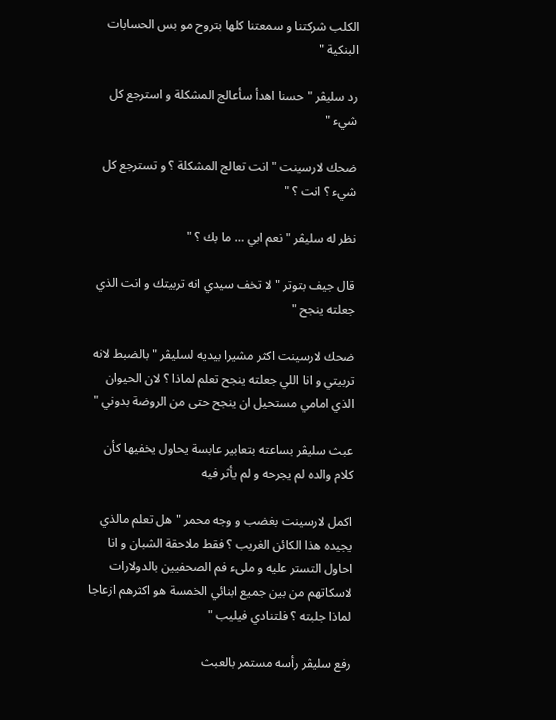الكلب شركتنا و سمعتنا كلها بتروح مو بس الحسابات البنكية "

رد سليڤر " حسنا اهدأ سأعالج المشكلة و استرجع كل شيء "

ضحك لارسينت " انت تعالج المشكلة ؟ و تسترجع كل شيء ؟ انت ؟ "

نظر له سليڤر " نعم ابي … ما بك ؟ "

قال جيف بتوتر " لا تخف سيدي انه تربيتك و انت الذي جعلته ينجح "

ضحك لارسينت اكثر مشيرا بيديه لسليڤر " بالضبط لانه تربيتي و انا اللي جعلته ينجح تعلم لماذا ؟ لان الحيوان الذي امامي مستحيل ان ينجح حتى من الروضة بدوني "

عبث سليڤر بساعته بتعابير عابسة يحاول يخفيها كأن كلام والده لم يجرحه و لم يأثر فيه

اكمل لارسينت بغضب و وجه محمر " هل تعلم مالذي يجيده هذا الكائن الغريب ؟ فقط ملاحقة الشبان و انا احاول التستر عليه و ملىء فم الصحفيين بالدولارات لاسكاتهم من بين جميع ابنائي الخمسة هو اكثرهم ازعاجا لماذا جلبته ؟ فلتنادي فيليب "

رفع سليڤر رأسه مستمر بالعبث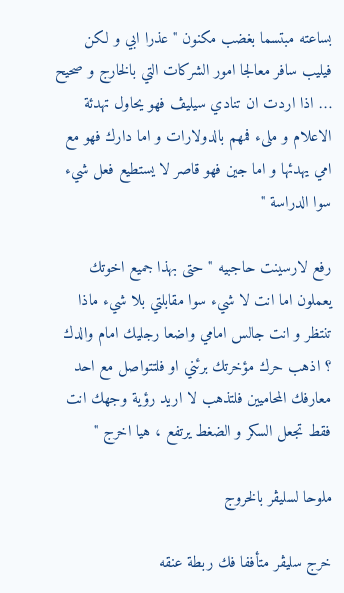بساعته مبتسما بغضب مكنون " عذرا ابي و لكن فيليب سافر معالجا امور الشركات التي بالخارج و صحيح … اذا اردت ان تنادي سيليڤ فهو يحاول تهدئة الاعلام و ملىء فمهم بالدولارات و اما دارك فهو مع امي يهدئها و اما جين فهو قاصر لا يستطيع فعل شيء سوا الدراسة "

رفع لارسينت حاجبيه " حتى بهذا جميع اخوتك يعملون اما انت لا شيء سوا مقابلتي بلا شيء ماذا تنتظر و انت جالس امامي واضعا رجليك امام والدك ؟ اذهب حرك مؤخرتك برئني او فلتتواصل مع احد معارفك المحاميين فلتذهب لا اريد رؤية وجهك انت فقط تجعل السكر و الضغط يرتفع ، هيا اخرج "

ملوحا لسليڤر بالخروج

خرج سليڤر متأففا فك ربطة عنقه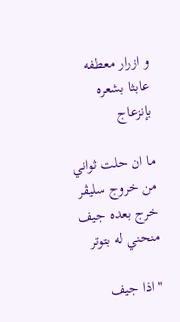و ازرار معطفه عابثا بشعره بإنزعاج

ما ان حلت ثواني من خروج سليڤر خرج بعده جيف منحني له بتوتر

" اذا جيف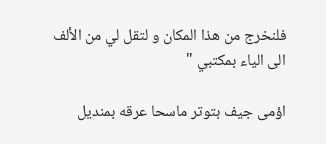فلنخرج من هذا المكان و لتقل لي من الألف الى الياء بمكتبي "

اؤمى جيف بتوتر ماسحا عرقه بمنديل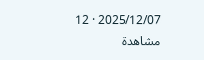2025/12/07 · 12 مشاهدة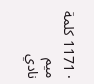· 1171 كلمة
ميم
نادي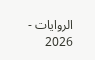الروايات - 2026